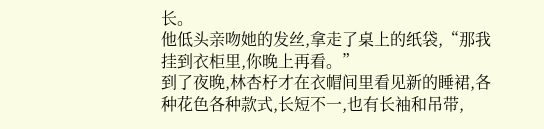长。
他低头亲吻她的发丝,拿走了桌上的纸袋,“那我挂到衣柜里,你晚上再看。”
到了夜晚,林杏杍才在衣帽间里看见新的睡裙,各种花色各种款式,长短不一,也有长袖和吊带,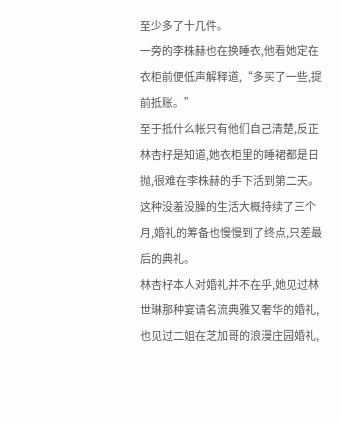至少多了十几件。
一旁的李株赫也在换睡衣,他看她定在衣柜前便低声解释道,“多买了一些,提前抵账。”
至于抵什么帐只有他们自己清楚,反正林杏杍是知道,她衣柜里的睡裙都是日抛,很难在李株赫的手下活到第二天。
这种没羞没臊的生活大概持续了三个月,婚礼的筹备也慢慢到了终点,只差最后的典礼。
林杏杍本人对婚礼并不在乎,她见过林世琳那种宴请名流典雅又奢华的婚礼,也见过二姐在芝加哥的浪漫庄园婚礼,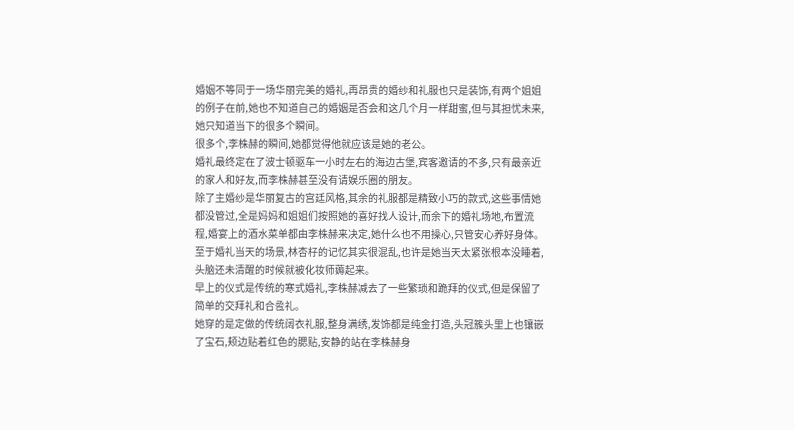婚姻不等同于一场华丽完美的婚礼,再昂贵的婚纱和礼服也只是装饰,有两个姐姐的例子在前,她也不知道自己的婚姻是否会和这几个月一样甜蜜,但与其担忧未来,她只知道当下的很多个瞬间。
很多个,李株赫的瞬间,她都觉得他就应该是她的老公。
婚礼最终定在了波士顿驱车一小时左右的海边古堡,宾客邀请的不多,只有最亲近的家人和好友,而李株赫甚至没有请娱乐圈的朋友。
除了主婚纱是华丽复古的宫廷风格,其余的礼服都是精致小巧的款式,这些事情她都没管过,全是妈妈和姐姐们按照她的喜好找人设计,而余下的婚礼场地,布置流程,婚宴上的酒水菜单都由李株赫来决定,她什么也不用操心,只管安心养好身体。
至于婚礼当天的场景,林杏杍的记忆其实很混乱,也许是她当天太紧张根本没睡着,头脑还未清醒的时候就被化妆师薅起来。
早上的仪式是传统的寒式婚礼,李株赫减去了一些繁琐和跪拜的仪式,但是保留了简单的交拜礼和合卺礼。
她穿的是定做的传统阔衣礼服,整身满绣,发饰都是纯金打造,头冠簇头里上也镶嵌了宝石,颊边贴着红色的腮贴,安静的站在李株赫身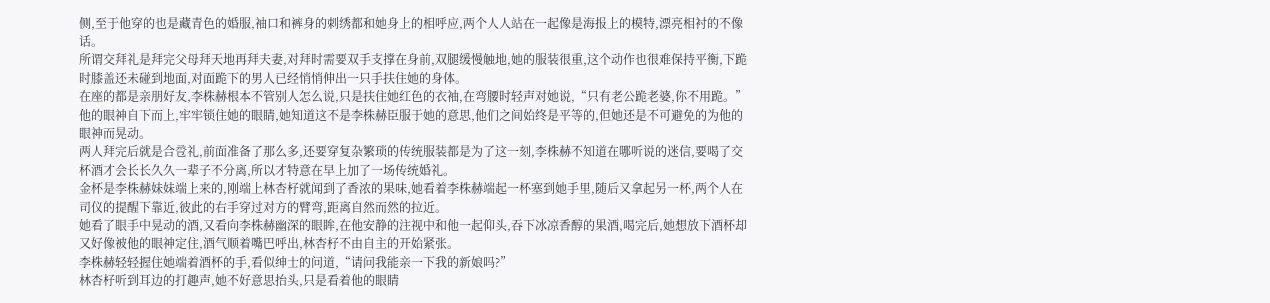侧,至于他穿的也是藏青色的婚服,袖口和裤身的刺绣都和她身上的相呼应,两个人人站在一起像是海报上的模特,漂亮相衬的不像话。
所谓交拜礼是拜完父母拜天地再拜夫妻,对拜时需要双手支撑在身前,双腿缓慢触地,她的服装很重,这个动作也很难保持平衡,下跪时膝盖还未碰到地面,对面跪下的男人已经悄悄伸出一只手扶住她的身体。
在座的都是亲朋好友,李株赫根本不管别人怎么说,只是扶住她红色的衣袖,在弯腰时轻声对她说,“只有老公跪老婆,你不用跪。”
他的眼神自下而上,牢牢锁住她的眼睛,她知道这不是李株赫臣服于她的意思,他们之间始终是平等的,但她还是不可避免的为他的眼神而晃动。
两人拜完后就是合卺礼,前面准备了那么多,还要穿复杂繁琐的传统服装都是为了这一刻,李株赫不知道在哪听说的迷信,要喝了交杯酒才会长长久久一辈子不分离,所以才特意在早上加了一场传统婚礼。
金杯是李株赫妹妹端上来的,刚端上林杏杍就闻到了香浓的果味,她看着李株赫端起一杯塞到她手里,随后又拿起另一杯,两个人在司仪的提醒下靠近,彼此的右手穿过对方的臂弯,距离自然而然的拉近。
她看了眼手中晃动的酒,又看向李株赫幽深的眼眸,在他安静的注视中和他一起仰头,吞下冰凉香醇的果酒,喝完后,她想放下酒杯却又好像被他的眼神定住,酒气顺着嘴巴呼出,林杏杍不由自主的开始紧张。
李株赫轻轻握住她端着酒杯的手,看似绅士的问道,“请问我能亲一下我的新娘吗?”
林杏杍听到耳边的打趣声,她不好意思抬头,只是看着他的眼睛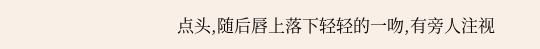点头,随后唇上落下轻轻的一吻,有旁人注视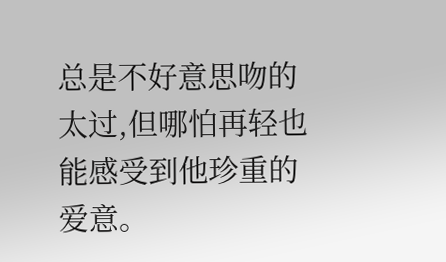总是不好意思吻的太过,但哪怕再轻也能感受到他珍重的爱意。